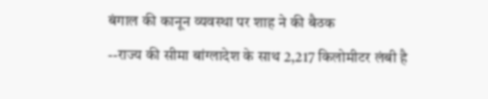बंगाल की कानून व्यवस्था पर शाह ने की बैठक
--राज्य की सीमा बांग्लादेश के साथ 2,217 किलोमीटर लंबी है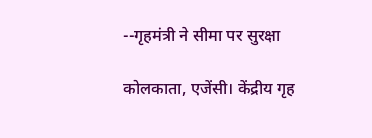--गृहमंत्री ने सीमा पर सुरक्षा

कोलकाता, एजेंसी। केंद्रीय गृह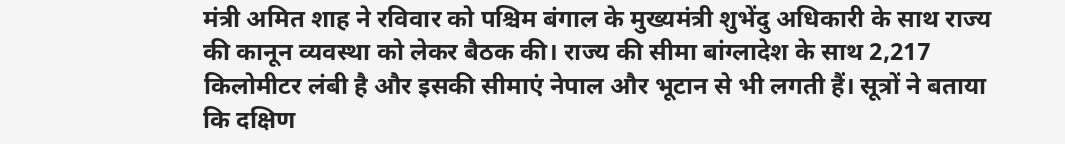मंत्री अमित शाह ने रविवार को पश्चिम बंगाल के मुख्यमंत्री शुभेंदु अधिकारी के साथ राज्य की कानून व्यवस्था को लेकर बैठक की। राज्य की सीमा बांग्लादेश के साथ 2,217 किलोमीटर लंबी है और इसकी सीमाएं नेपाल और भूटान से भी लगती हैं। सूत्रों ने बताया कि दक्षिण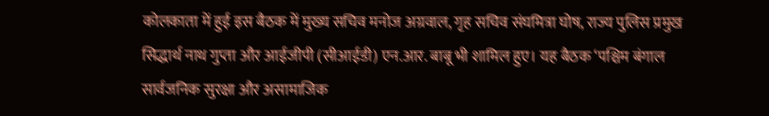कोलकाता में हुई इस बैठक में मुख्य सचिव मनोज अग्रवाल, गृह सचिव संघमित्रा घोष, राज्य पुलिस प्रमुख सिद्धार्थ नाथ गुप्ता और आईजीपी (सीआईडी) एन.आर. बाबू भी शामिल हुए। यह बैठक ‘पश्चिम बंगाल सार्वजनिक सुरक्षा और असामाजिक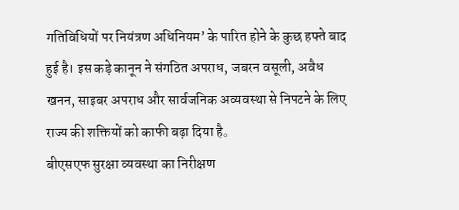गतिविधियों पर नियंत्रण अधिनियम’ के पारित होने के कुछ हफ्ते बाद हुई है। इस कड़े कानून ने संगठित अपराध, जबरन वसूली, अवैध खनन, साइबर अपराध और सार्वजनिक अव्यवस्था से निपटने के लिए राज्य की शक्तियों को काफी बढ़ा दिया है。
बीएसएफ सुरक्षा व्यवस्था का निरीक्षण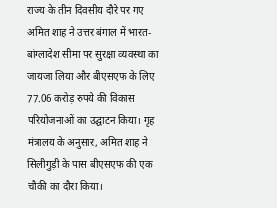राज्य के तीन दिवसीय दौरे पर गए अमित शाह ने उत्तर बंगाल में भारत-बांग्लादेश सीमा पर सुरक्षा व्यवस्था का जायजा लिया और बीएसएफ के लिए 77.06 करोड़ रुपये की विकास परियोजनाओं का उद्घाटन किया। गृह मंत्रालय के अनुसार, अमित शाह ने सिलीगुड़ी के पास बीएसएफ की एक चौकी का दौरा किया।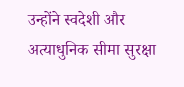उन्होंने स्वदेशी और अत्याधुनिक सीमा सुरक्षा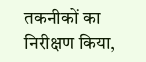तकनीकों का निरीक्षण किया,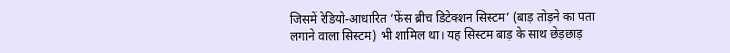जिसमें रेडियो-आधारित ‘फेंस ब्रीच डिटेक्शन सिस्टम’ (बाड़ तोड़ने का पता लगाने वाला सिस्टम) भी शामिल था। यह सिस्टम बाड़ के साथ छेड़छाड़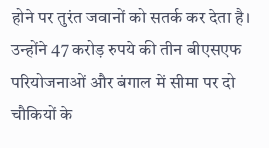होने पर तुरंत जवानों को सतर्क कर देता है। उन्होंने 47 करोड़ रुपये की तीन बीएसएफ परियोजनाओं और बंगाल में सीमा पर दो चौकियों के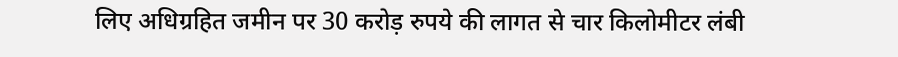लिए अधिग्रहित जमीन पर 30 करोड़ रुपये की लागत से चार किलोमीटर लंबी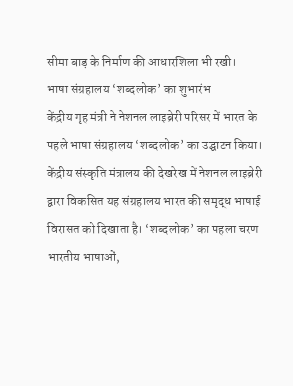सीमा बाड़ के निर्माण की आधारशिला भी रखी।
भाषा संग्रहालय ‘शब्दलोक’ का शुभारंभ
केंद्रीय गृह मंत्री ने नेशनल लाइब्रेरी परिसर में भारत के पहले भाषा संग्रहालय ‘शब्दलोक’ का उद्घाटन किया। केंद्रीय संस्कृति मंत्रालय की देखरेख में नेशनल लाइब्रेरी द्वारा विकसित यह संग्रहालय भारत की समृद्ध भाषाई विरासत को दिखाता है। ‘शब्दलोक’ का पहला चरण भारतीय भाषाओं,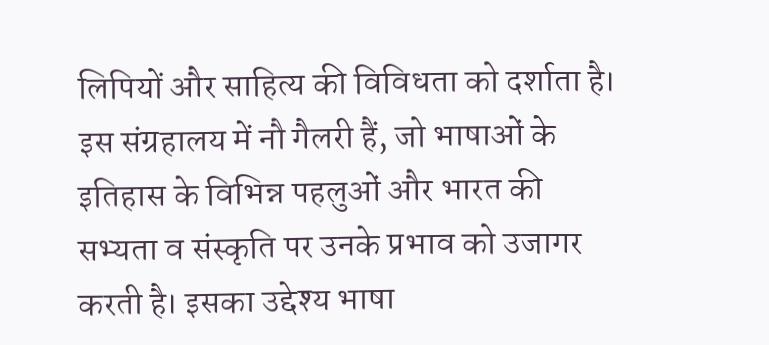लिपियों और साहित्य की विविधता को दर्शाता है। इस संग्रहालय में नौ गैलरी हैं, जो भाषाओं के इतिहास के विभिन्न पहलुओं और भारत की सभ्यता व संस्कृति पर उनके प्रभाव को उजागर करती है। इसका उद्देश्य भाषा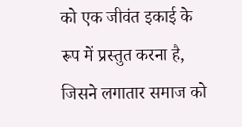को एक जीवंत इकाई के रूप में प्रस्तुत करना है, जिसने लगातार समाज को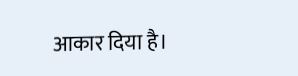आकार दिया है।